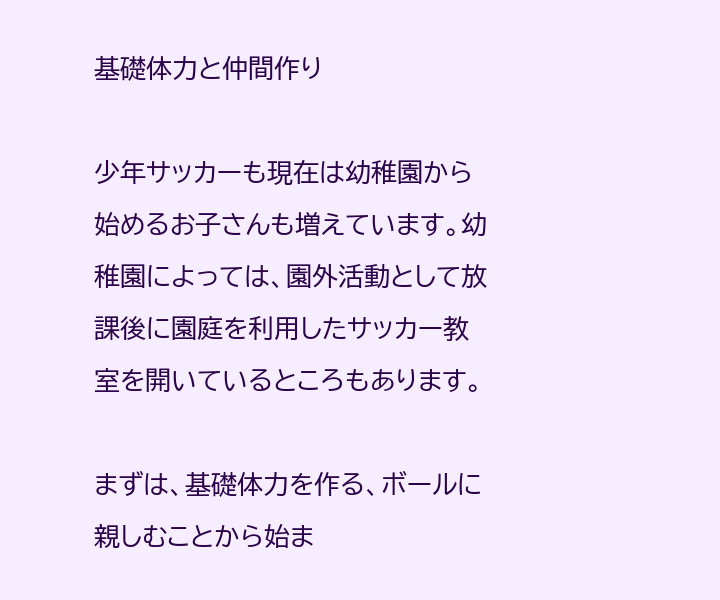基礎体力と仲間作り

少年サッカーも現在は幼稚園から始めるお子さんも増えています。幼稚園によっては、園外活動として放課後に園庭を利用したサッカー教室を開いているところもあります。

まずは、基礎体力を作る、ボールに親しむことから始ま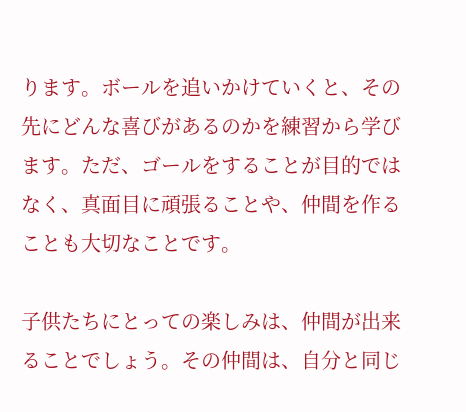ります。ボールを追いかけていくと、その先にどんな喜びがあるのかを練習から学びます。ただ、ゴールをすることが目的ではなく、真面目に頑張ることや、仲間を作ることも大切なことです。

子供たちにとっての楽しみは、仲間が出来ることでしょう。その仲間は、自分と同じ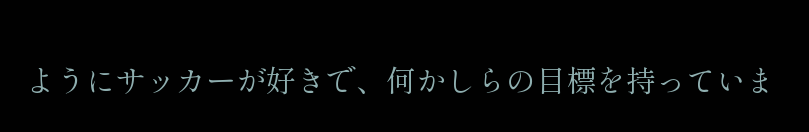ようにサッカーが好きで、何かしらの目標を持っていま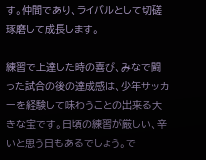す。仲間であり、ライバルとして切磋琢磨して成長します。

練習で上達した時の喜び、みなで闘った試合の後の達成感は、少年サッカーを経験して味わうことの出来る大きな宝です。日頃の練習が厳しい、辛いと思う日もあるでしょう。で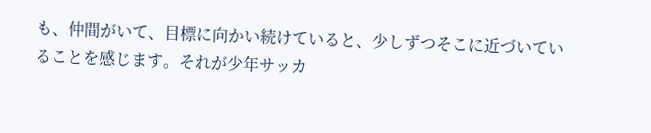も、仲間がいて、目標に向かい続けていると、少しずつそこに近づいていることを感じます。それが少年サッカ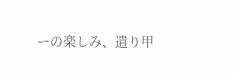ーの楽しみ、遣り甲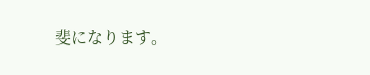斐になります。